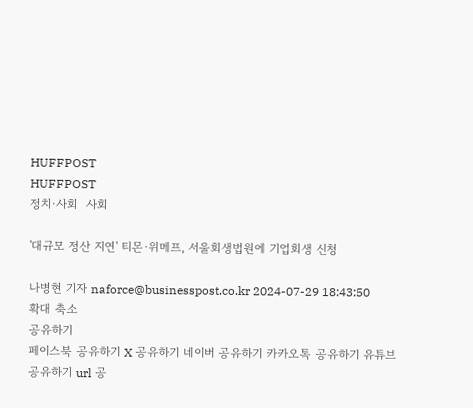HUFFPOST
HUFFPOST
정치·사회  사회

'대규모 정산 지연' 티몬·위메프, 서울회생법원에 기업회생 신청

나병현 기자 naforce@businesspost.co.kr 2024-07-29 18:43:50
확대 축소
공유하기
페이스북 공유하기 X 공유하기 네이버 공유하기 카카오톡 공유하기 유튜브 공유하기 url 공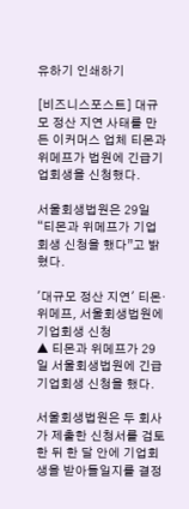유하기 인쇄하기

[비즈니스포스트] 대규모 정산 지연 사태를 만든 이커머스 업체 티몬과 위메프가 법원에 긴급기업회생을 신청했다.

서울회생법원은 29일 “티몬과 위메프가 기업회생 신청을 했다”고 밝혔다.

'대규모 정산 지연' 티몬·위메프, 서울회생법원에 기업회생 신청
▲ 티몬과 위메프가 29일 서울회생법원에 긴급기업회생 신청을 했다.

서울회생법원은 두 회사가 제출한 신청서를 검토한 뒤 한 달 안에 기업회생을 받아들일지를 결정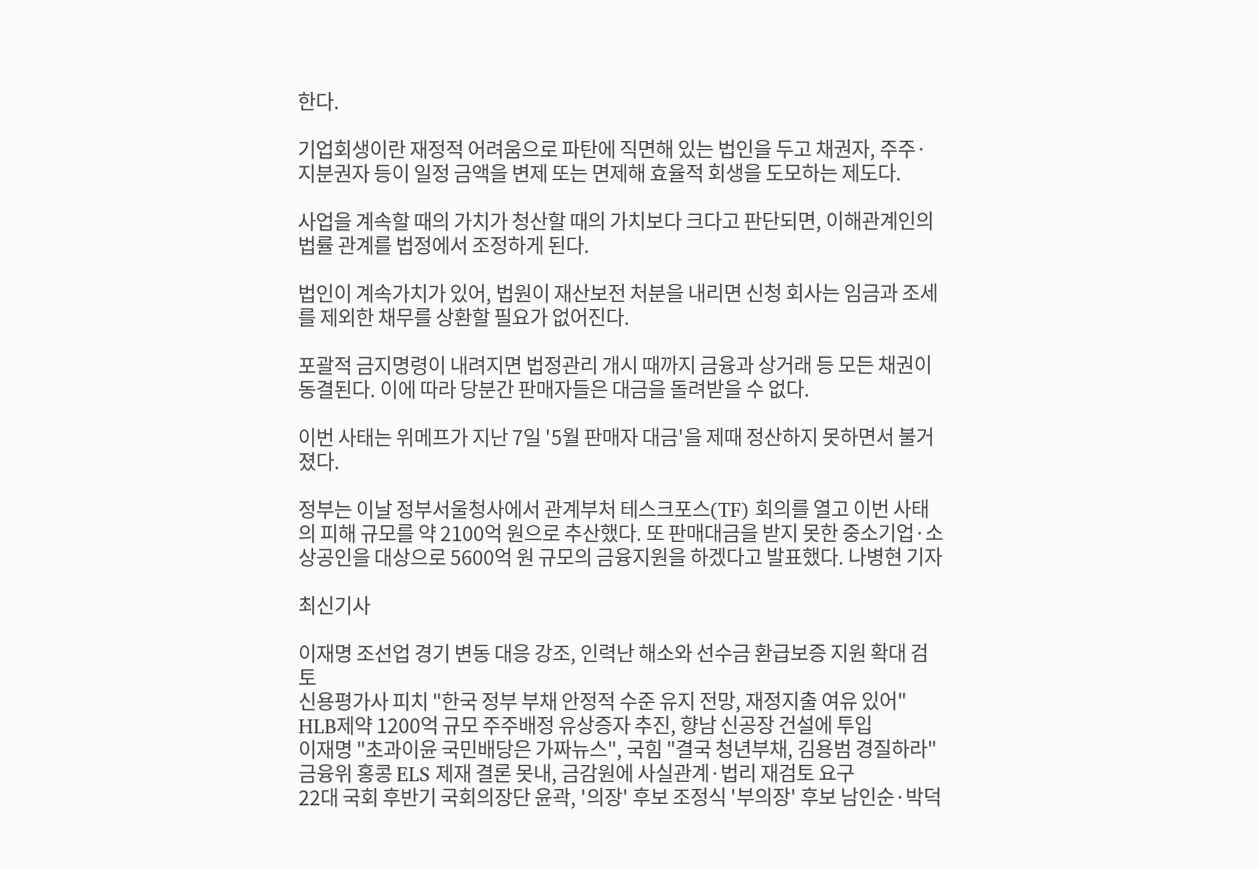한다.

기업회생이란 재정적 어려움으로 파탄에 직면해 있는 법인을 두고 채권자, 주주·지분권자 등이 일정 금액을 변제 또는 면제해 효율적 회생을 도모하는 제도다.

사업을 계속할 때의 가치가 청산할 때의 가치보다 크다고 판단되면, 이해관계인의 법률 관계를 법정에서 조정하게 된다.

법인이 계속가치가 있어, 법원이 재산보전 처분을 내리면 신청 회사는 임금과 조세를 제외한 채무를 상환할 필요가 없어진다.

포괄적 금지명령이 내려지면 법정관리 개시 때까지 금융과 상거래 등 모든 채권이 동결된다. 이에 따라 당분간 판매자들은 대금을 돌려받을 수 없다.

이번 사태는 위메프가 지난 7일 '5월 판매자 대금'을 제때 정산하지 못하면서 불거졌다.

정부는 이날 정부서울청사에서 관계부처 테스크포스(TF) 회의를 열고 이번 사태의 피해 규모를 약 2100억 원으로 추산했다. 또 판매대금을 받지 못한 중소기업·소상공인을 대상으로 5600억 원 규모의 금융지원을 하겠다고 발표했다. 나병현 기자

최신기사

이재명 조선업 경기 변동 대응 강조, 인력난 해소와 선수금 환급보증 지원 확대 검토
신용평가사 피치 "한국 정부 부채 안정적 수준 유지 전망, 재정지출 여유 있어"
HLB제약 1200억 규모 주주배정 유상증자 추진, 향남 신공장 건설에 투입
이재명 "초과이윤 국민배당은 가짜뉴스", 국힘 "결국 청년부채, 김용범 경질하라"
금융위 홍콩 ELS 제재 결론 못내, 금감원에 사실관계·법리 재검토 요구
22대 국회 후반기 국회의장단 윤곽, '의장' 후보 조정식 '부의장' 후보 남인순·박덕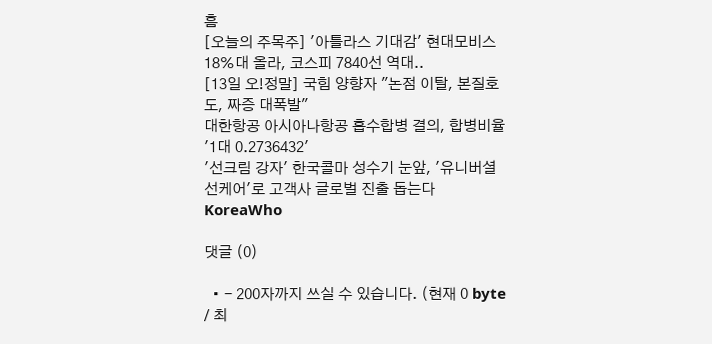흠
[오늘의 주목주] '아틀라스 기대감' 현대모비스 18%대 올라, 코스피 7840선 역대..
[13일 오!정말] 국힘 양향자 "논점 이탈, 본질호도, 짜증 대폭발"
대한항공 아시아나항공 흡수합병 결의, 합병비율 '1대 0.2736432'
'선크림 강자' 한국콜마 성수기 눈앞, '유니버셜 선케어'로 고객사 글로벌 진출 돕는다
KoreaWho

댓글 (0)

  • - 200자까지 쓰실 수 있습니다. (현재 0 byte / 최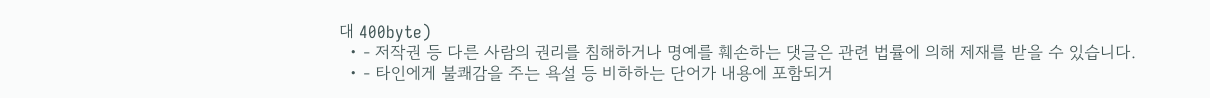대 400byte)
  • - 저작권 등 다른 사람의 권리를 침해하거나 명예를 훼손하는 댓글은 관련 법률에 의해 제재를 받을 수 있습니다.
  • - 타인에게 불쾌감을 주는 욕설 등 비하하는 단어가 내용에 포함되거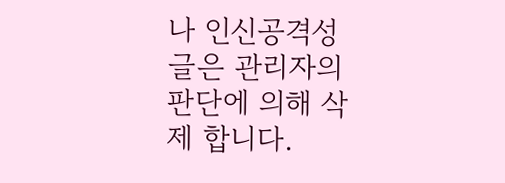나 인신공격성 글은 관리자의 판단에 의해 삭제 합니다.